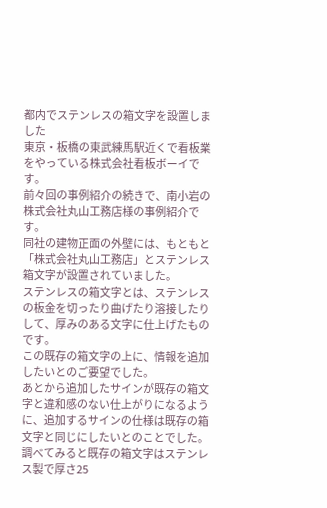都内でステンレスの箱文字を設置しました
東京・板橋の東武練馬駅近くで看板業をやっている株式会社看板ボーイです。
前々回の事例紹介の続きで、南小岩の株式会社丸山工務店様の事例紹介です。
同社の建物正面の外壁には、もともと「株式会社丸山工務店」とステンレス箱文字が設置されていました。
ステンレスの箱文字とは、ステンレスの板金を切ったり曲げたり溶接したりして、厚みのある文字に仕上げたものです。
この既存の箱文字の上に、情報を追加したいとのご要望でした。
あとから追加したサインが既存の箱文字と違和感のない仕上がりになるように、追加するサインの仕様は既存の箱文字と同じにしたいとのことでした。
調べてみると既存の箱文字はステンレス製で厚さ25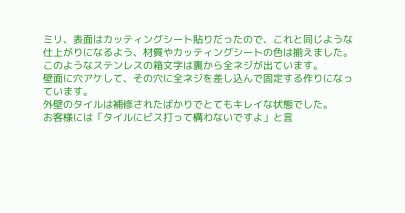ミリ、表面はカッティングシート貼りだったので、これと同じような仕上がりになるよう、材質やカッティングシートの色は揃えました。
このようなステンレスの箱文字は裏から全ネジが出ています。
壁面に穴アケして、その穴に全ネジを差し込んで固定する作りになっています。
外壁のタイルは補修されたばかりでとてもキレイな状態でした。
お客様には「タイルにビス打って構わないですよ」と言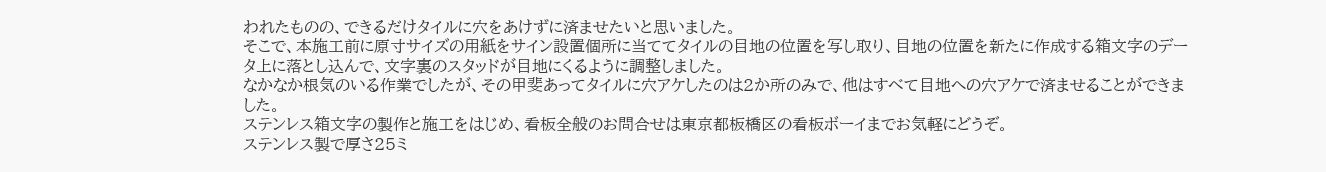われたものの、できるだけタイルに穴をあけずに済ませたいと思いました。
そこで、本施工前に原寸サイズの用紙をサイン設置個所に当ててタイルの目地の位置を写し取り、目地の位置を新たに作成する箱文字のデータ上に落とし込んで、文字裏のスタッドが目地にくるように調整しました。
なかなか根気のいる作業でしたが、その甲斐あってタイルに穴アケしたのは2か所のみで、他はすべて目地への穴アケで済ませることができました。
ステンレス箱文字の製作と施工をはじめ、看板全般のお問合せは東京都板橋区の看板ボーイまでお気軽にどうぞ。
ステンレス製で厚さ25ミ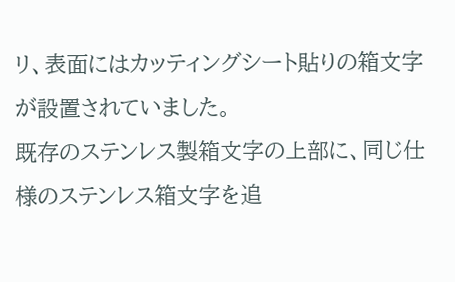リ、表面にはカッティングシート貼りの箱文字が設置されていました。
既存のステンレス製箱文字の上部に、同じ仕様のステンレス箱文字を追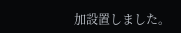加設置しました。